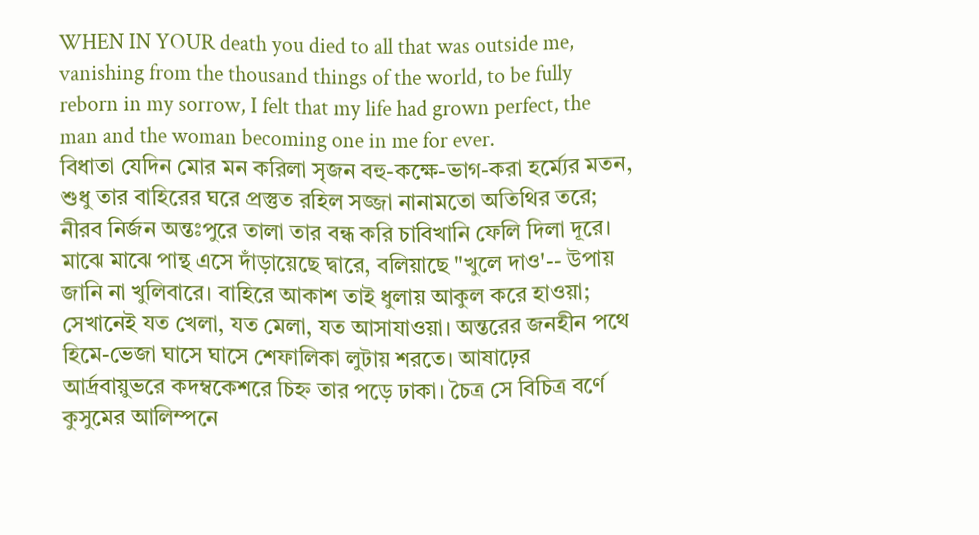WHEN IN YOUR death you died to all that was outside me, vanishing from the thousand things of the world, to be fully reborn in my sorrow, I felt that my life had grown perfect, the man and the woman becoming one in me for ever.
বিধাতা যেদিন মোর মন করিলা সৃজন বহু-কক্ষে-ভাগ-করা হর্ম্যের মতন, শুধু তার বাহিরের ঘরে প্রস্তুত রহিল সজ্জা নানামতো অতিথির তরে; নীরব নির্জন অন্তঃপুরে তালা তার বন্ধ করি চাবিখানি ফেলি দিলা দূরে। মাঝে মাঝে পান্থ এসে দাঁড়ায়েছে দ্বারে, বলিয়াছে "খুলে দাও'-- উপায় জানি না খুলিবারে। বাহিরে আকাশ তাই ধুলায় আকুল করে হাওয়া; সেখানেই যত খেলা, যত মেলা, যত আসাযাওয়া। অন্তরের জনহীন পথে হিমে-ভেজা ঘাসে ঘাসে শেফালিকা লুটায় শরতে। আষাঢ়ের আর্দ্রবায়ুভরে কদম্বকেশরে চিহ্ন তার পড়ে ঢাকা। চৈত্র সে বিচিত্র বর্ণে কুসুমের আলিম্পনে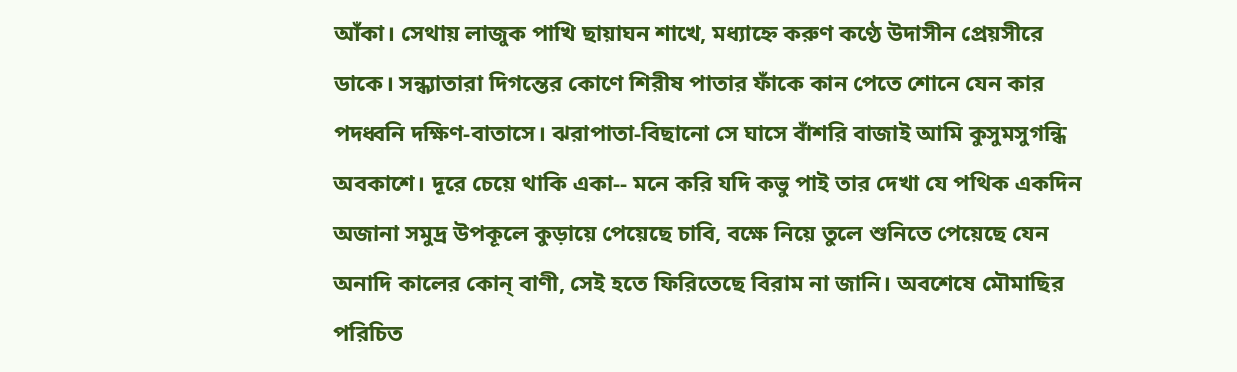আঁকা। সেথায় লাজুক পাখি ছায়াঘন শাখে, মধ্যাহ্নে করুণ কণ্ঠে উদাসীন প্রেয়সীরে ডাকে। সন্ধ্যাতারা দিগন্তের কোণে শিরীষ পাতার ফাঁকে কান পেতে শোনে যেন কার পদধ্বনি দক্ষিণ-বাতাসে। ঝরাপাতা-বিছানো সে ঘাসে বাঁশরি বাজাই আমি কুসুমসুগন্ধি অবকাশে। দূরে চেয়ে থাকি একা-- মনে করি যদি কভু পাই তার দেখা যে পথিক একদিন অজানা সমুদ্র উপকূলে কুড়ায়ে পেয়েছে চাবি, বক্ষে নিয়ে তুলে শুনিতে পেয়েছে যেন অনাদি কালের কোন্ বাণী, সেই হতে ফিরিতেছে বিরাম না জানি। অবশেষে মৌমাছির পরিচিত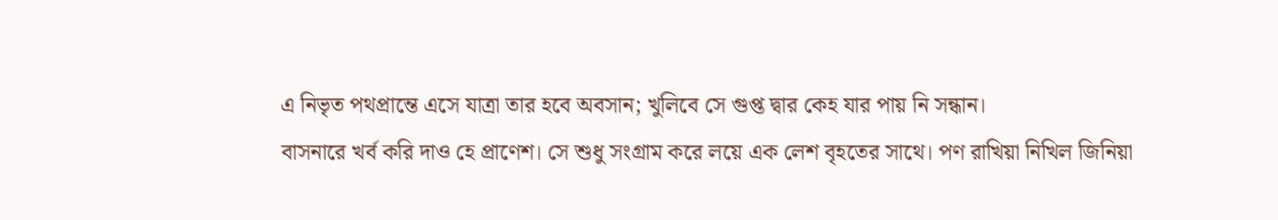এ নিভৃত পথপ্রান্তে এসে যাত্রা তার হবে অবসান; খুলিবে সে গুপ্ত দ্বার কেহ যার পায় নি সন্ধান।
বাসনারে খর্ব করি দাও হে প্রাণেশ। সে শুধু সংগ্রাম করে লয়ে এক লেশ বৃহতের সাথে। পণ রাখিয়া নিখিল জিনিয়া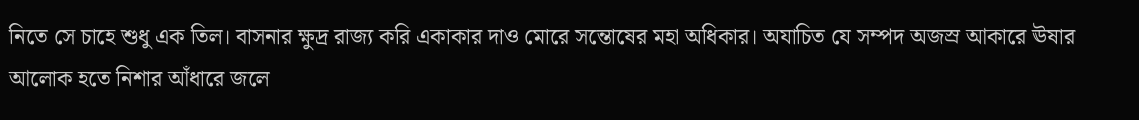নিতে সে চাহে শুধু এক তিল। বাসনার ক্ষুদ্র রাজ্য করি একাকার দাও মোরে সন্তোষের মহা অধিকার। অযাচিত যে সম্পদ অজস্র আকারে ঊষার আলোক হতে নিশার আঁধারে জলে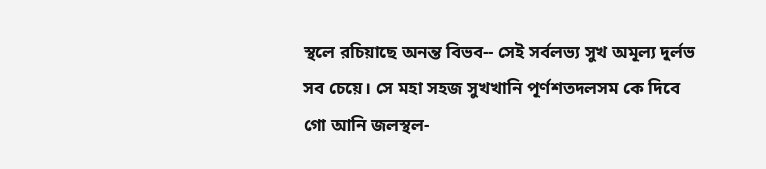স্থলে রচিয়াছে অনন্ত বিভব-- সেই সর্বলভ্য সুখ অমূল্য দুর্লভ সব চেয়ে। সে মহা সহজ সুখখানি পূর্ণশতদলসম কে দিবে গো আনি জলস্থল-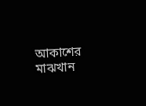আকাশের মাঝখান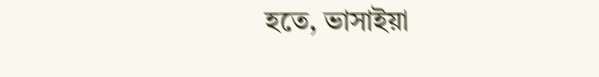হতে, ভাসাইয়া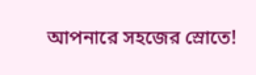আপনারে সহজের স্রোতে!